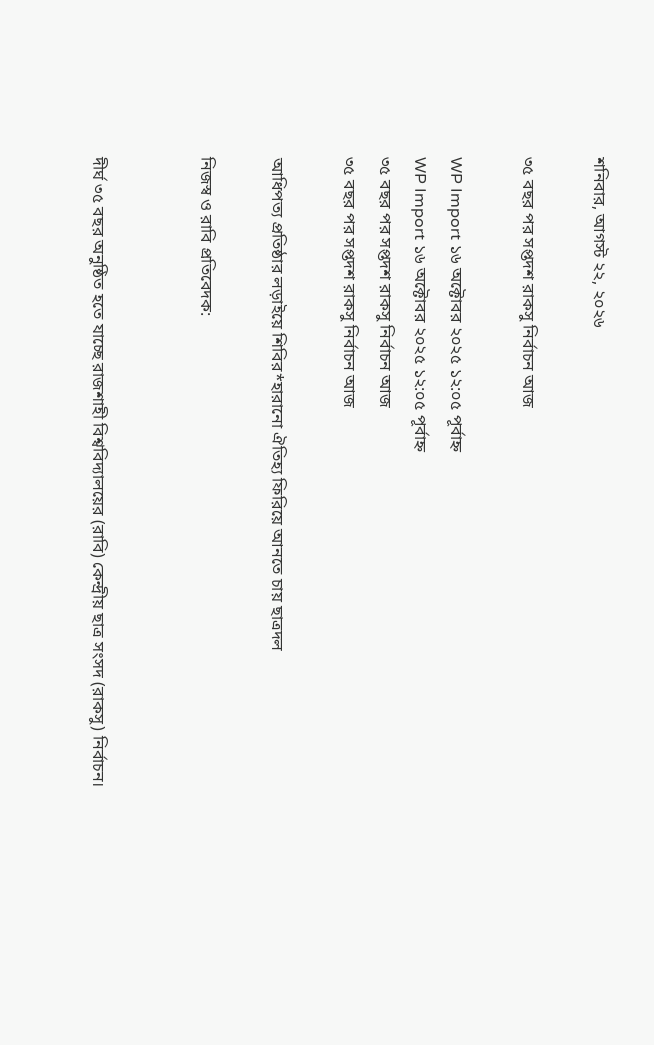শনিবার, আগস্ট ২২, ২০২৬

৩৫ বছর পর সপ্তদশ রাকসু নির্বাচন আজ

WP Import ১৬ অক্টোবর ২০২৫ ১২:০৫ পূর্বাহ্ন
WP Import ১৬ অক্টোবর ২০২৫ ১২:০৫ পূর্বাহ্ন
৩৫ বছর পর সপ্তদশ রাকসু নির্বাচন আজ
৩৫ বছর পর সপ্তদশ রাকসু নির্বাচন আজ

আধিপত্য প্রতিষ্ঠার লড়াইয়ে শিবির*হারানো ঐতিহ্য ফিরিয়ে আনতে চায় ছাত্রদল

নিজস্ব ও রাবি প্রতিবেদক:


দীর্ঘ ৩৫ বছর অনুষ্ঠিত হতে যাচ্ছে রাজশাহী বিশ্ববিদ্যালয়ের (রাবি) কেন্দ্রীয় ছাত্র সংসদ (রাকসু) নির্বাচন।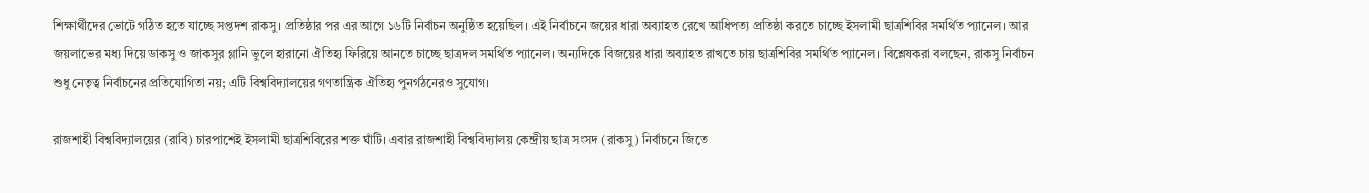শিক্ষার্থীদের ভোটে গঠিত হতে যাচ্ছে সপ্তদশ রাকসু। প্রতিষ্ঠার পর এর আগে ১৬টি নির্বাচন অনুষ্ঠিত হয়েছিল। এই নির্বাচনে জয়ের ধারা অব্যাহত রেখে আধিপত্য প্রতিষ্ঠা করতে চাচ্ছে ইসলামী ছাত্রশিবির সমর্থিত প্যানেল। আর জয়লাভের মধ্য দিয়ে ডাকসু ও জাকসুর গ্লানি ভুলে হারানো ঐতিহ্য ফিরিয়ে আনতে চাচ্ছে ছাত্রদল সমর্থিত প্যানেল। অন্যদিকে বিজয়ের ধারা অব্যাহত রাখতে চায় ছাত্রশিবির সমর্থিত প্যানেল। বিশ্লেষকরা বলছেন, রাকসু নির্বাচন শুধু নেতৃত্ব নির্বাচনের প্রতিযোগিতা নয়; এটি বিশ্ববিদ্যালয়ের গণতান্ত্রিক ঐতিহ্য পুনর্গঠনেরও সুযোগ।

রাজশাহী বিশ্ববিদ্যালয়ের (রাবি) চারপাশেই ইসলামী ছাত্রশিবিরের শক্ত ঘাঁটি। এবার রাজশাহী বিশ্ববিদ্যালয় কেন্দ্রীয় ছাত্র সংসদ (রাকসু) নির্বাচনে জিতে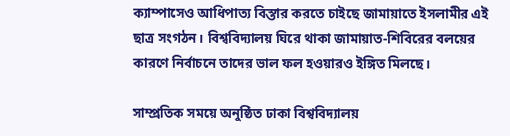ক্যাম্পাসেও আধিপাত্য বিস্তার করতে চাইছে জামায়াতে ইসলামীর এই ছাত্র সংগঠন। বিশ্ববিদ্যালয় ঘিরে থাকা জামায়াত-শিবিরের বলয়ের কারণে নির্বাচনে তাদের ভাল ফল হওয়ারও ইঙ্গিত মিলছে।

সাম্প্রতিক সময়ে অনুষ্ঠিত ঢাকা বিশ্ববিদ্যালয়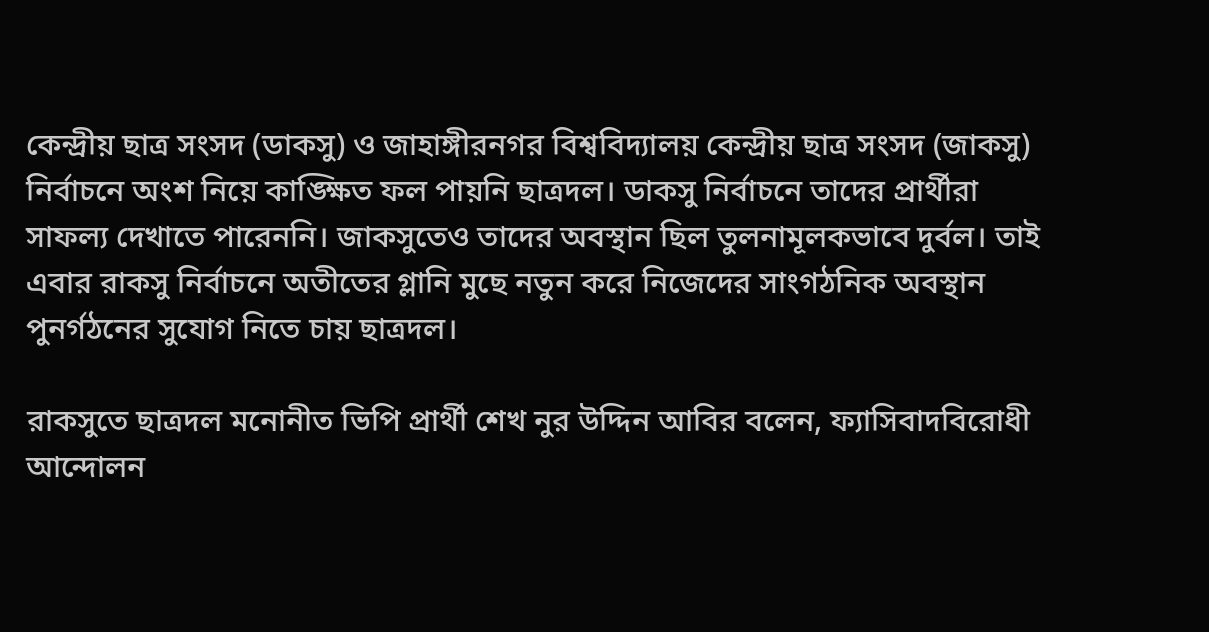কেন্দ্রীয় ছাত্র সংসদ (ডাকসু) ও জাহাঙ্গীরনগর বিশ্ববিদ্যালয় কেন্দ্রীয় ছাত্র সংসদ (জাকসু) নির্বাচনে অংশ নিয়ে কাঙ্ক্ষিত ফল পায়নি ছাত্রদল। ডাকসু নির্বাচনে তাদের প্রার্থীরা সাফল্য দেখাতে পারেননি। জাকসুতেও তাদের অবস্থান ছিল তুলনামূলকভাবে দুর্বল। তাই এবার রাকসু নির্বাচনে অতীতের গ্লানি মুছে নতুন করে নিজেদের সাংগঠনিক অবস্থান পুনর্গঠনের সুযোগ নিতে চায় ছাত্রদল।

রাকসুতে ছাত্রদল মনোনীত ভিপি প্রার্থী শেখ নুর উদ্দিন আবির বলেন, ফ্যাসিবাদবিরোধী আন্দোলন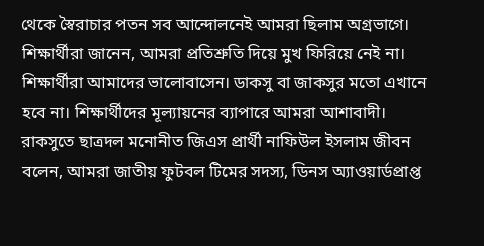থেকে স্বৈরাচার পতন সব আন্দোলনেই আমরা ছিলাম অগ্রভাগে। শিক্ষার্থীরা জানেন, আমরা প্রতিশ্রুতি দিয়ে মুখ ফিরিয়ে নেই না। শিক্ষার্থীরা আমাদের ভালোবাসেন। ডাকসু বা জাকসুর মতো এখানে হবে না। শিক্ষার্থীদের মূল্যায়নের ব্যাপারে আমরা আশাবাদী।
রাকসুতে ছাত্রদল মনোনীত জিএস প্রার্থী নাফিউল ইসলাম জীবন বলেন, আমরা জাতীয় ফুটবল টিমের সদস্য, ডিনস অ্যাওয়ার্ডপ্রাপ্ত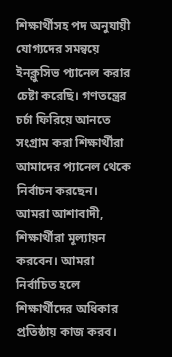শিক্ষার্থীসহ পদ অনুযায়ী যোগ্যদের সমন্বয়ে ইনক্লুসিভ প্যানেল করার চেষ্টা করেছি। গণতন্ত্রের চর্চা ফিরিয়ে আনতে সংগ্রাম করা শিক্ষার্থীরা আমাদের প্যানেল থেকে নির্বাচন করছেন। আমরা আশাবাদী, শিক্ষার্থীরা মূল্যায়ন করবেন। আমরা নির্বাচিত হলে শিক্ষার্থীদের অধিকার প্রতিষ্ঠায় কাজ করব।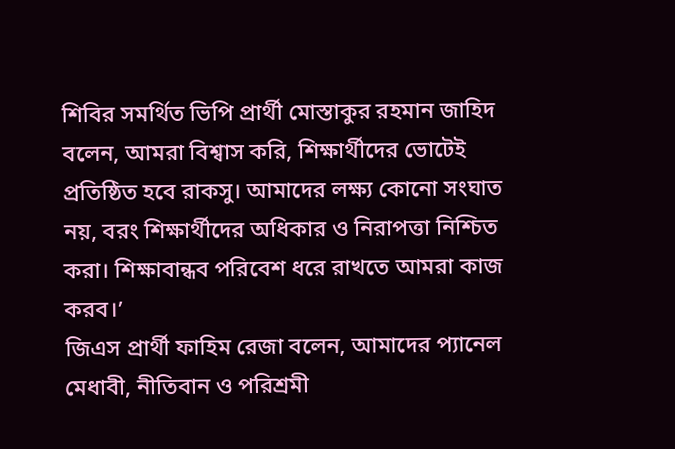শিবির সমর্থিত ভিপি প্রার্থী মোস্তাকুর রহমান জাহিদ বলেন, আমরা বিশ্বাস করি, শিক্ষার্থীদের ভোটেই প্রতিষ্ঠিত হবে রাকসু। আমাদের লক্ষ্য কোনো সংঘাত নয়, বরং শিক্ষার্থীদের অধিকার ও নিরাপত্তা নিশ্চিত করা। শিক্ষাবান্ধব পরিবেশ ধরে রাখতে আমরা কাজ করব।’
জিএস প্রার্থী ফাহিম রেজা বলেন, আমাদের প্যানেল মেধাবী, নীতিবান ও পরিশ্রমী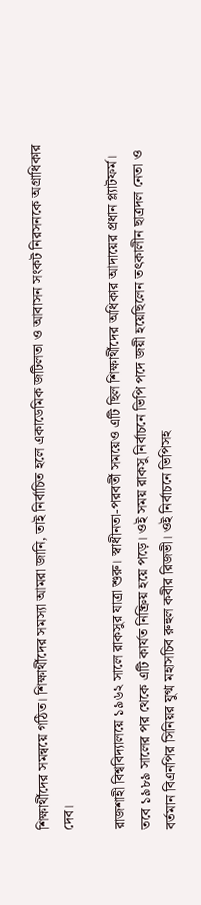শিক্ষার্থীদের সমন্বয়ে গঠিত। শিক্ষার্থীদের সমস্যা আমরা জানি, তাই নির্বাচিত হলে একাডেমিক জটিলতা ও আবাসন সংকট নিরসনকে অগ্রাধিকার দেব।

রাজশাহী বিশ্ববিদ্যালয়ে ১৯৬২ সালে রাকসুর যাত্রা শুরু। স্বাধীনতা-পরবর্তী সময়েও এটি ছিল শিক্ষার্থীদের অধিকার আদায়ের প্রধান প্ল্যাটফর্ম। তবে ১৯৮৯ সালের পর থেকে এটি কার্যত নিষ্ক্রিয় হয়ে পড়ে। ওই সময় রাকসু নির্বাচনে ভিপি পদে জয়ী হয়েছিলেন তৎকালীন ছাত্রদল নেতা ও বর্তমান বিএনপির সিনিয়র যুগ্ম মহাসচিব রুহুল কবীর রিজভী। ওই নির্বাচনে ভিপিসহ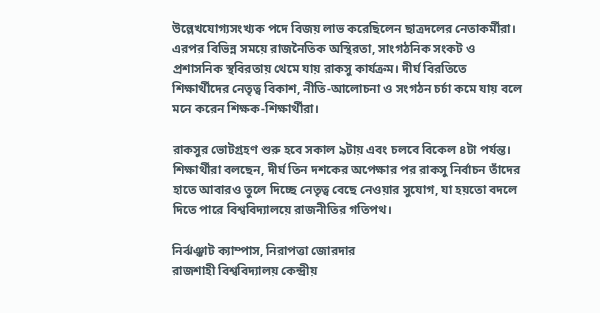উল্লেখযোগ্যসংখ্যক পদে বিজয় লাভ করেছিলেন ছাত্রদলের নেতাকর্মীরা। এরপর বিভিন্ন সময়ে রাজনৈতিক অস্থিরতা, সাংগঠনিক সংকট ও প্রশাসনিক স্থবিরতায় থেমে যায় রাকসু কার্যক্রম। দীর্ঘ বিরতিতে শিক্ষার্থীদের নেতৃত্ব বিকাশ, নীতি-আলোচনা ও সংগঠন চর্চা কমে যায় বলে মনে করেন শিক্ষক-শিক্ষার্থীরা।

রাকসুর ভোটগ্রহণ শুরু হবে সকাল ৯টায় এবং চলবে বিকেল ৪টা পর্যন্ত। শিক্ষার্থীরা বলছেন, দীর্ঘ তিন দশকের অপেক্ষার পর রাকসু নির্বাচন তাঁদের হাতে আবারও তুলে দিচ্ছে নেতৃত্ব বেছে নেওয়ার সুযোগ, যা হয়তো বদলে দিতে পারে বিশ্ববিদ্যালয়ে রাজনীতির গতিপথ।

নির্ঝঞ্ঝাট ক্যাম্পাস, নিরাপত্তা জোরদার
রাজশাহী বিশ্ববিদ্যালয় কেন্দ্রীয়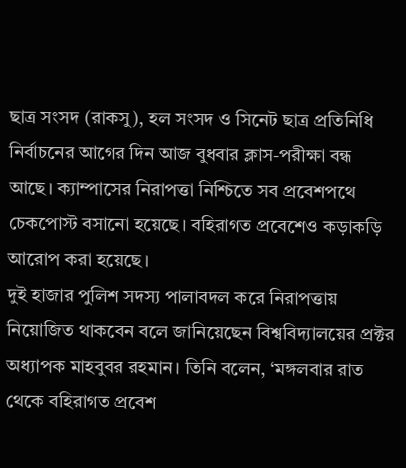ছাত্র সংসদ (রাকসু), হল সংসদ ও সিনেট ছাত্র প্রতিনিধি নির্বাচনের আগের দিন আজ বুধবার ক্লাস-পরীক্ষা বন্ধ আছে। ক্যাম্পাসের নিরাপত্তা নিশ্চিতে সব প্রবেশপথে চেকপোস্ট বসানো হয়েছে। বহিরাগত প্রবেশেও কড়াকড়ি আরোপ করা হয়েছে।
দুই হাজার পুলিশ সদস্য পালাবদল করে নিরাপত্তায় নিয়োজিত থাকবেন বলে জানিয়েছেন বিশ্ববিদ্যালয়ের প্রক্টর অধ্যাপক মাহবুবর রহমান। তিনি বলেন, ‘মঙ্গলবার রাত থেকে বহিরাগত প্রবেশ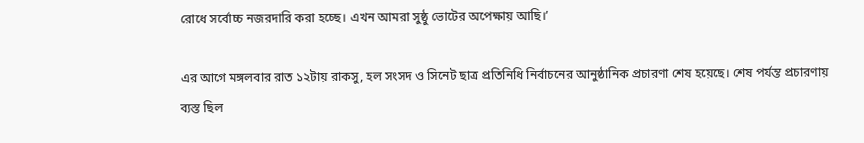রোধে সর্বোচ্চ নজরদারি করা হচ্ছে। এখন আমরা সুষ্ঠু ভোটের অপেক্ষায় আছি।’

এর আগে মঙ্গলবার রাত ১২টায় রাকসু, হল সংসদ ও সিনেট ছাত্র প্রতিনিধি নির্বাচনের আনুষ্ঠানিক প্রচারণা শেষ হয়েছে। শেষ পর্যন্ত প্রচারণায় ব্যস্ত ছিল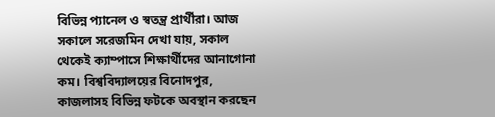বিভিন্ন প্যানেল ও স্বতন্ত্র প্রার্থীরা। আজ সকালে সরেজমিন দেখা যায়, সকাল থেকেই ক্যাম্পাসে শিক্ষার্থীদের আনাগোনা কম। বিশ্ববিদ্যালয়ের বিনোদপুর, কাজলাসহ বিভিন্ন ফটকে অবস্থান করছেন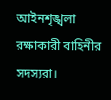আইনশৃঙ্খলা রক্ষাকারী বাহিনীর সদস্যরা।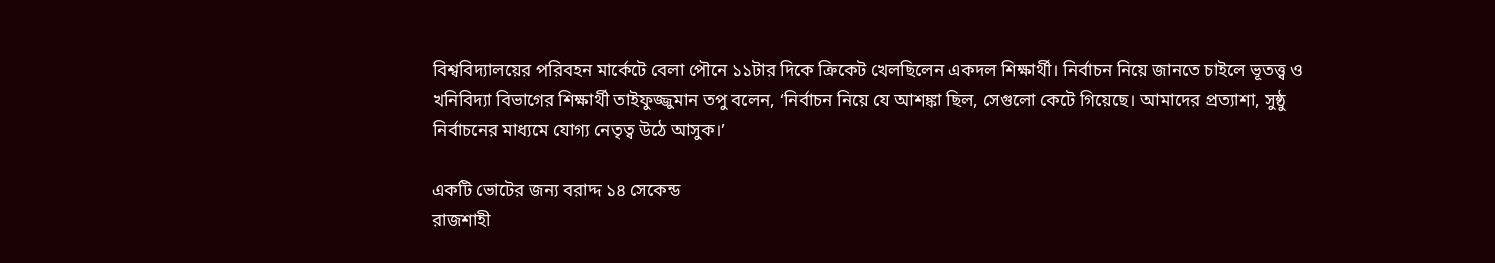বিশ্ববিদ্যালয়ের পরিবহন মার্কেটে বেলা পৌনে ১১টার দিকে ক্রিকেট খেলছিলেন একদল শিক্ষার্থী। নির্বাচন নিয়ে জানতে চাইলে ভূতত্ত্ব ও খনিবিদ্যা বিভাগের শিক্ষার্থী তাইফুজ্জুমান তপু বলেন, ‘নির্বাচন নিয়ে যে আশঙ্কা ছিল, সেগুলো কেটে গিয়েছে। আমাদের প্রত্যাশা, সুষ্ঠু নির্বাচনের মাধ্যমে যোগ্য নেতৃত্ব উঠে আসুক।’

একটি ভোটের জন্য বরাদ্দ ১৪ সেকেন্ড
রাজশাহী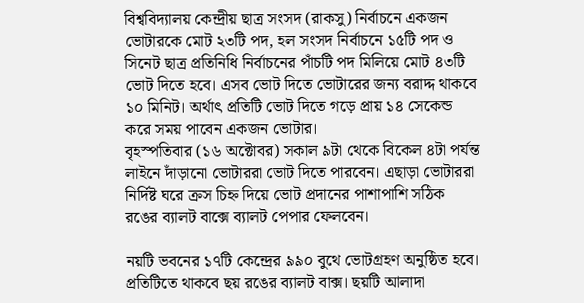বিশ্ববিদ্যালয় কেন্দ্রীয় ছাত্র সংসদ (রাকসু) নির্বাচনে একজন ভোটারকে মোট ২৩টি পদ, হল সংসদ নির্বাচনে ১৫টি পদ ও সিনেট ছাত্র প্রতিনিধি নির্বাচনের পাঁচটি পদ মিলিয়ে মোট ৪৩টি ভোট দিতে হবে। এসব ভোট দিতে ভোটারের জন্য বরাদ্দ থাকবে ১০ মিনিট। অর্থাৎ প্রতিটি ভোট দিতে গড়ে প্রায় ১৪ সেকেন্ড করে সময় পাবেন একজন ভোটার।
বৃহস্পতিবার (১৬ অক্টোবর) সকাল ৯টা থেকে বিকেল ৪টা পর্যন্ত লাইনে দাঁড়ানো ভোটাররা ভোট দিতে পারবেন। এছাড়া ভোটাররা নির্দিষ্ট ঘরে ক্রস চিহ্ন দিয়ে ভোট প্রদানের পাশাপাশি সঠিক রঙের ব্যালট বাক্সে ব্যালট পেপার ফেলবেন।

নয়টি ভবনের ১৭টি কেন্দ্রের ৯৯০ বুথে ভোটগ্রহণ অনুষ্ঠিত হবে। প্রতিটিতে থাকবে ছয় রঙের ব্যালট বাক্স। ছয়টি আলাদা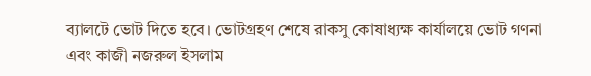ব্যালটে ভোট দিতে হবে। ভোটগ্রহণ শেষে রাকসু কোষাধ্যক্ষ কার্যালয়ে ভোট গণনা এবং কাজী নজরুল ইসলাম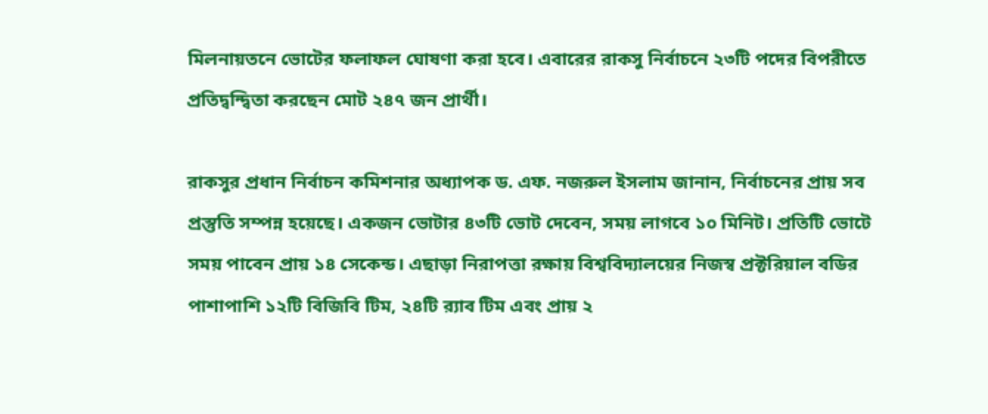মিলনায়তনে ভোটের ফলাফল ঘোষণা করা হবে। এবারের রাকসু নির্বাচনে ২৩টি পদের বিপরীতে প্রতিদ্বন্দ্বিতা করছেন মোট ২৪৭ জন প্রার্থী।

রাকসুর প্রধান নির্বাচন কমিশনার অধ্যাপক ড. এফ. নজরুল ইসলাম জানান, নির্বাচনের প্রায় সব প্রস্তুতি সম্পন্ন হয়েছে। একজন ভোটার ৪৩টি ভোট দেবেন, সময় লাগবে ১০ মিনিট। প্রতিটি ভোটে সময় পাবেন প্রায় ১৪ সেকেন্ড। এছাড়া নিরাপত্তা রক্ষায় বিশ্ববিদ্যালয়ের নিজস্ব প্রক্টরিয়াল বডির পাশাপাশি ১২টি বিজিবি টিম, ২৪টি র‌্যাব টিম এবং প্রায় ২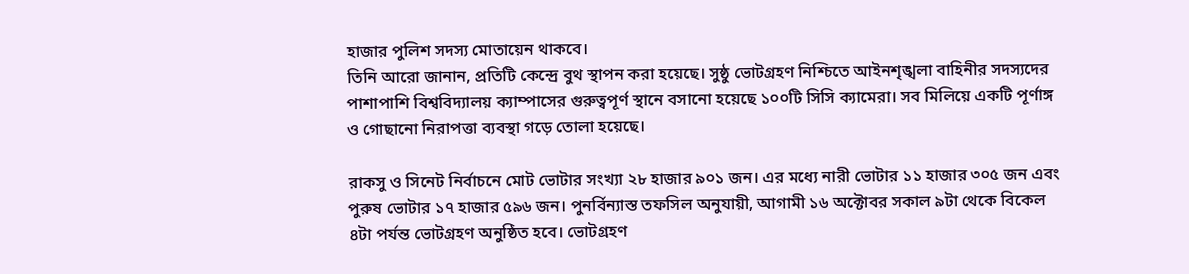হাজার পুলিশ সদস্য মোতায়েন থাকবে।
তিনি আরো জানান, প্রতিটি কেন্দ্রে বুথ স্থাপন করা হয়েছে। সুষ্ঠু ভোটগ্রহণ নিশ্চিতে আইনশৃঙ্খলা বাহিনীর সদস্যদের পাশাপাশি বিশ্ববিদ্যালয় ক্যাম্পাসের গুরুত্বপূর্ণ স্থানে বসানো হয়েছে ১০০টি সিসি ক্যামেরা। সব মিলিয়ে একটি পূর্ণাঙ্গ ও গোছানো নিরাপত্তা ব্যবস্থা গড়ে তোলা হয়েছে।

রাকসু ও সিনেট নির্বাচনে মোট ভোটার সংখ্যা ২৮ হাজার ৯০১ জন। এর মধ্যে নারী ভোটার ১১ হাজার ৩০৫ জন এবং পুরুষ ভোটার ১৭ হাজার ৫৯৬ জন। পুনর্বিন্যাস্ত তফসিল অনুযায়ী, আগামী ১৬ অক্টোবর সকাল ৯টা থেকে বিকেল ৪টা পর্যন্ত ভোটগ্রহণ অনুষ্ঠিত হবে। ভোটগ্রহণ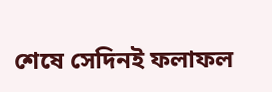শেষে সেদিনই ফলাফল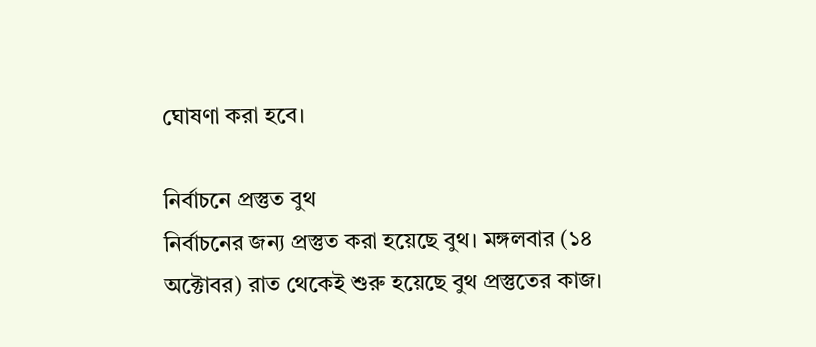ঘোষণা করা হবে।

নির্বাচনে প্রস্তুত বুথ
নির্বাচনের জন্য প্রস্তুত করা হয়েছে বুথ। মঙ্গলবার (১৪ অক্টোবর) রাত থেকেই শুরু হয়েছে বুথ প্রস্তুতের কাজ।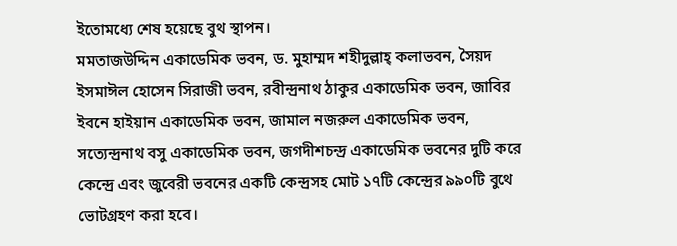ইতোমধ্যে শেষ হয়েছে বুথ স্থাপন।
মমতাজউদ্দিন একাডেমিক ভবন, ড. মুহাম্মদ শহীদুল্লাহ্ কলাভবন, সৈয়দ ইসমাঈল হোসেন সিরাজী ভবন, রবীন্দ্রনাথ ঠাকুর একাডেমিক ভবন, জাবির ইবনে হাইয়ান একাডেমিক ভবন, জামাল নজরুল একাডেমিক ভবন, সত্যেন্দ্রনাথ বসু একাডেমিক ভবন, জগদীশচন্দ্র একাডেমিক ভবনের দুটি করে কেন্দ্রে এবং জুবেরী ভবনের একটি কেন্দ্রসহ মোট ১৭টি কেন্দ্রের ৯৯০টি বুথে ভোটগ্রহণ করা হবে।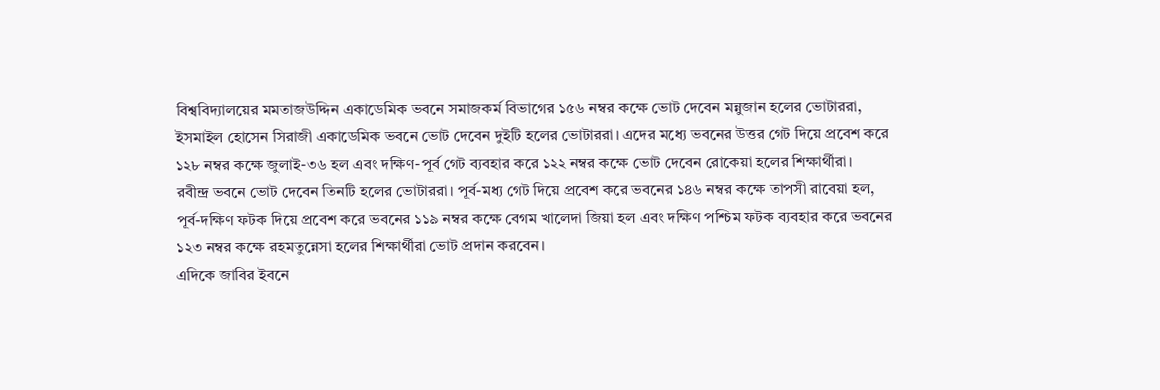বিশ্ববিদ্যালয়ের মমতাজউদ্দিন একাডেমিক ভবনে সমাজকর্ম বিভাগের ১৫৬ নম্বর কক্ষে ভোট দেবেন মন্নুজান হলের ভোটাররা, ইসমাইল হোসেন সিরাজী একাডেমিক ভবনে ভোট দেবেন দুইটি হলের ভোটাররা। এদের মধ্যে ভবনের উত্তর গেট দিয়ে প্রবেশ করে ১২৮ নম্বর কক্ষে জুলাই-৩৬ হল এবং দক্ষিণ-পূর্ব গেট ব্যবহার করে ১২২ নম্বর কক্ষে ভোট দেবেন রোকেয়া হলের শিক্ষার্থীরা।
রবীন্দ্র ভবনে ভোট দেবেন তিনটি হলের ভোটাররা। পূর্ব-মধ্য গেট দিয়ে প্রবেশ করে ভবনের ১৪৬ নম্বর কক্ষে তাপসী রাবেয়া হল, পূর্ব-দক্ষিণ ফটক দিয়ে প্রবেশ করে ভবনের ১১৯ নম্বর কক্ষে বেগম খালেদা জিয়া হল এবং দক্ষিণ পশ্চিম ফটক ব্যবহার করে ভবনের ১২৩ নম্বর কক্ষে রহমতুন্নেসা হলের শিক্ষার্থীরা ভোট প্রদান করবেন।
এদিকে জাবির ইবনে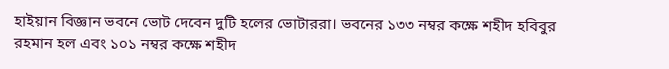হাইয়ান বিজ্ঞান ভবনে ভোট দেবেন দুটি হলের ভোটাররা। ভবনের ১৩৩ নম্বর কক্ষে শহীদ হবিবুর রহমান হল এবং ১০১ নম্বর কক্ষে শহীদ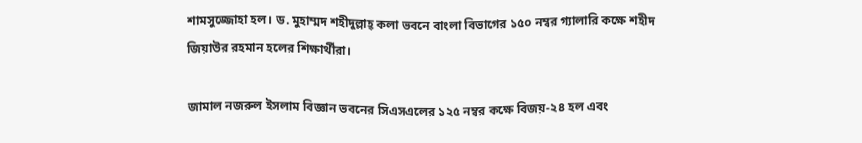শামসুজ্জোহা হল। ড. মুহাম্মদ শহীদুল্লাহ্ কলা ভবনে বাংলা বিভাগের ১৫০ নম্বর গ্যালারি কক্ষে শহীদ জিয়াউর রহমান হলের শিক্ষার্থীরা।

জামাল নজরুল ইসলাম বিজ্ঞান ভবনের সিএসএলের ১২৫ নম্বর কক্ষে বিজয়-২৪ হল এবং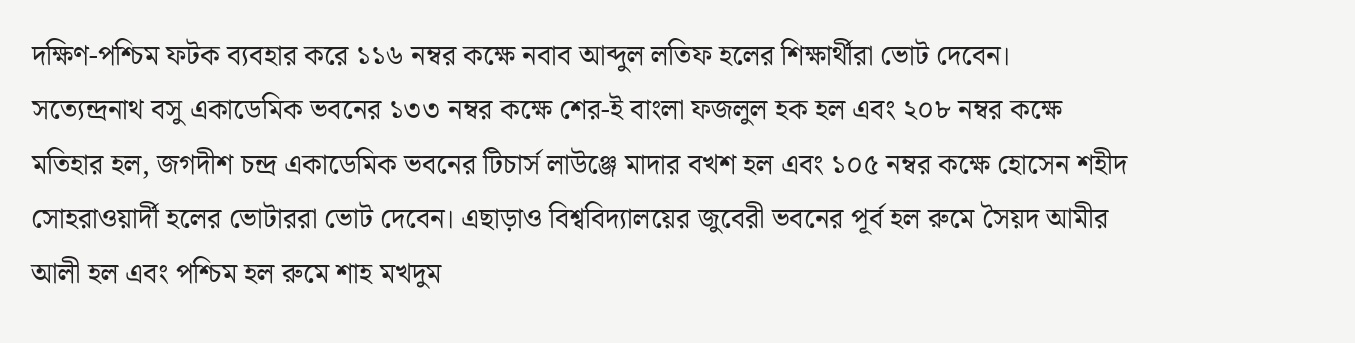দক্ষিণ-পশ্চিম ফটক ব্যবহার করে ১১৬ নম্বর কক্ষে নবাব আব্দুল লতিফ হলের শিক্ষার্থীরা ভোট দেবেন।
সত্যেন্দ্রনাথ বসু একাডেমিক ভবনের ১৩৩ নম্বর কক্ষে শের-ই বাংলা ফজলুল হক হল এবং ২০৮ নম্বর কক্ষে মতিহার হল, জগদীশ চন্দ্র একাডেমিক ভবনের টিচার্স লাউঞ্জে মাদার বখশ হল এবং ১০৫ নম্বর কক্ষে হোসেন শহীদ সোহরাওয়ার্দী হলের ভোটাররা ভোট দেবেন। এছাড়াও বিশ্ববিদ্যালয়ের জুবেরী ভবনের পূর্ব হল রুমে সৈয়দ আমীর আলী হল এবং পশ্চিম হল রুমে শাহ মখদুম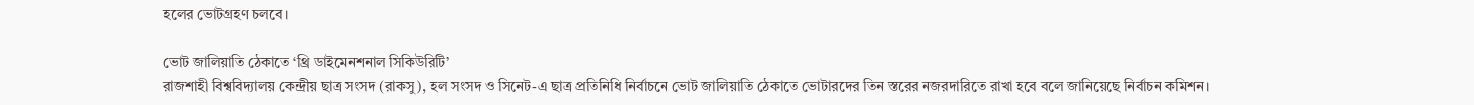হলের ভোটগ্রহণ চলবে।

ভোট জালিয়াতি ঠেকাতে ‘থ্রি ডাইমেনশনাল সিকিউরিটি’
রাজশাহী বিশ্ববিদ্যালয় কেন্দ্রীয় ছাত্র সংসদ (রাকসু), হল সংসদ ও সিনেট-এ ছাত্র প্রতিনিধি নির্বাচনে ভোট জালিয়াতি ঠেকাতে ভোটারদের তিন স্তরের নজরদারিতে রাখা হবে বলে জানিয়েছে নির্বাচন কমিশন।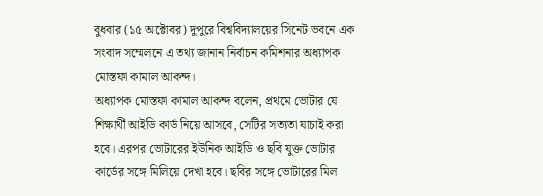বুধবার (১৫ অক্টোবর) দুপুরে বিশ্ববিদ্যালয়ের সিনেট ভবনে এক সংবাদ সম্মেলনে এ তথ্য জানান নির্বাচন কমিশনার অধ্যাপক মোস্তফা কামাল আকন্দ।
অধ্যাপক মোস্তফা কামাল আকন্দ বলেন, প্রথমে ভোটার যে শিক্ষার্থী আইডি কার্ড নিয়ে আসবে, সেটির সত্যতা যাচাই করা হবে। এরপর ভোটারের ইউনিক আইডি ও ছবি যুক্ত ভোটার কার্ডের সঙ্গে মিলিয়ে দেখা হবে। ছবির সঙ্গে ভোটারের মিল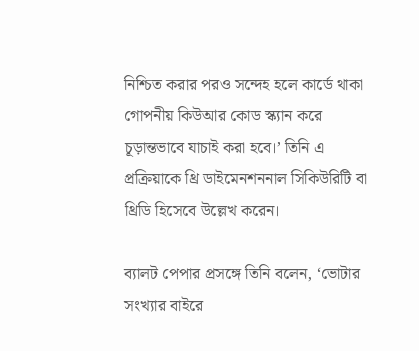নিশ্চিত করার পরও সন্দেহ হলে কার্ডে থাকা গোপনীয় কিউআর কোড স্ক্যান করে চূড়ান্তভাবে যাচাই করা হবে।’ তিনি এ প্রক্রিয়াকে থ্রি ডাইমেনশননাল সিকিউরিটি বা থ্রিডি হিসেবে উল্লেখ করেন।

ব্যালট পেপার প্রসঙ্গে তিনি বলেন, ‘ভোটার সংখ্যার বাইরে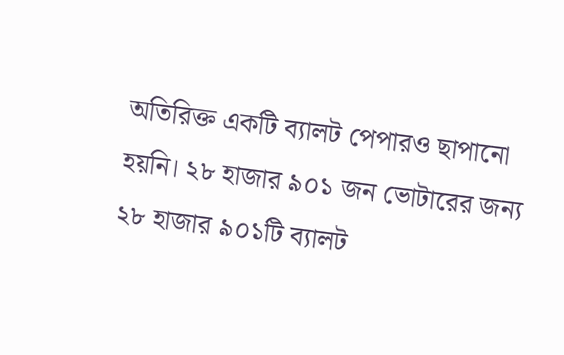অতিরিক্ত একটি ব্যালট পেপারও ছাপানো হয়নি। ২৮ হাজার ৯০১ জন ভোটারের জন্য ২৮ হাজার ৯০১টি ব্যালট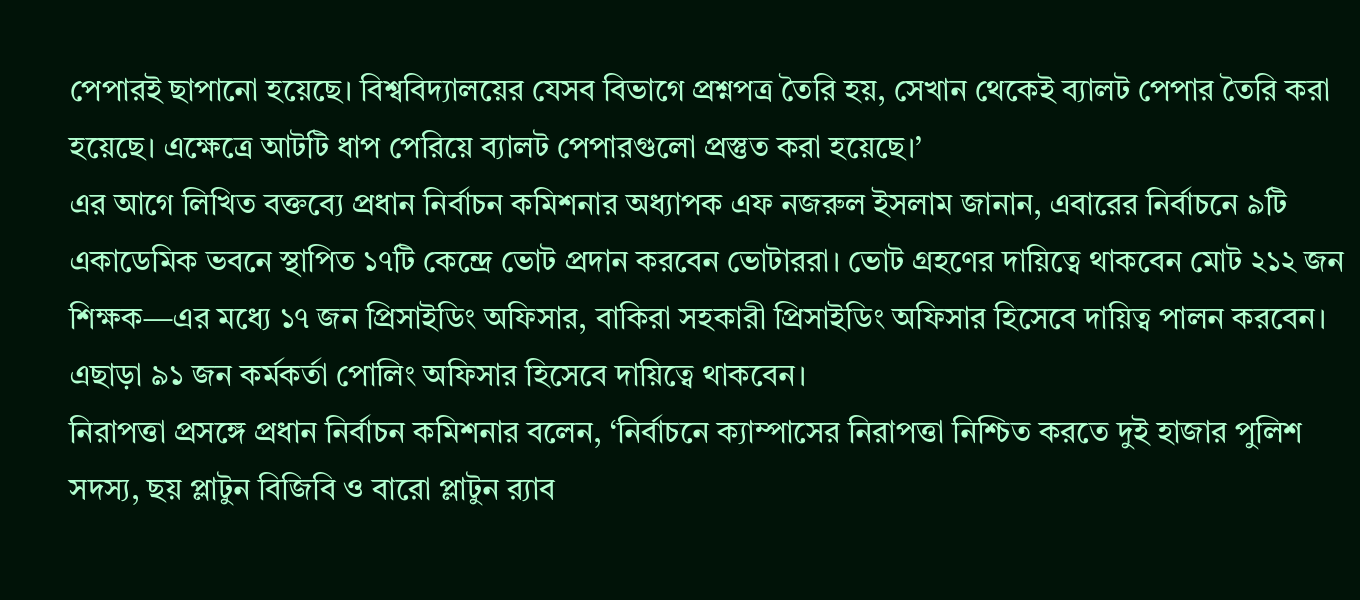পেপারই ছাপানো হয়েছে। বিশ্ববিদ্যালয়ের যেসব বিভাগে প্রশ্নপত্র তৈরি হয়, সেখান থেকেই ব্যালট পেপার তৈরি করা হয়েছে। এক্ষেত্রে আটটি ধাপ পেরিয়ে ব্যালট পেপারগুলো প্রস্তুত করা হয়েছে।’
এর আগে লিখিত বক্তব্যে প্রধান নির্বাচন কমিশনার অধ্যাপক এফ নজরুল ইসলাম জানান, এবারের নির্বাচনে ৯টি একাডেমিক ভবনে স্থাপিত ১৭টি কেন্দ্রে ভোট প্রদান করবেন ভোটাররা। ভোট গ্রহণের দায়িত্বে থাকবেন মোট ২১২ জন শিক্ষক—এর মধ্যে ১৭ জন প্রিসাইডিং অফিসার, বাকিরা সহকারী প্রিসাইডিং অফিসার হিসেবে দায়িত্ব পালন করবেন। এছাড়া ৯১ জন কর্মকর্তা পোলিং অফিসার হিসেবে দায়িত্বে থাকবেন।
নিরাপত্তা প্রসঙ্গে প্রধান নির্বাচন কমিশনার বলেন, ‘নির্বাচনে ক্যাম্পাসের নিরাপত্তা নিশ্চিত করতে দুই হাজার পুলিশ সদস্য, ছয় প্লাটুন বিজিবি ও বারো প্লাটুন র‌্যাব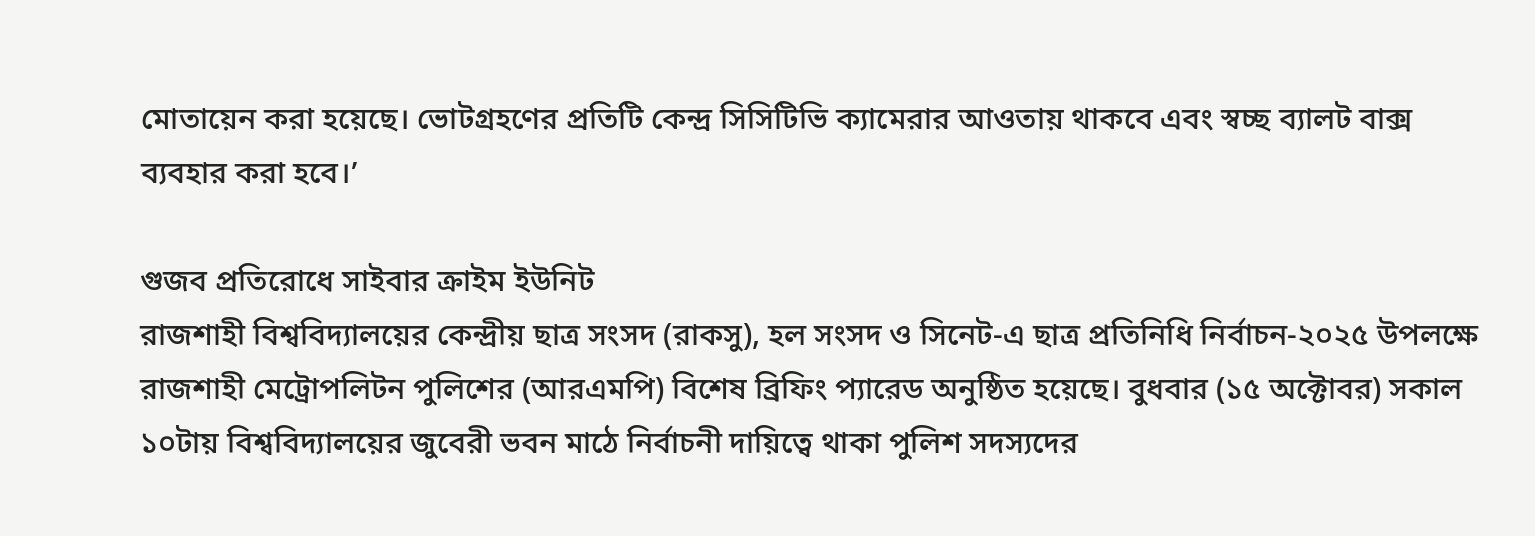মোতায়েন করা হয়েছে। ভোটগ্রহণের প্রতিটি কেন্দ্র সিসিটিভি ক্যামেরার আওতায় থাকবে এবং স্বচ্ছ ব্যালট বাক্স ব্যবহার করা হবে।’

গুজব প্রতিরোধে সাইবার ক্রাইম ইউনিট
রাজশাহী বিশ্ববিদ্যালয়ের কেন্দ্রীয় ছাত্র সংসদ (রাকসু), হল সংসদ ও সিনেট-এ ছাত্র প্রতিনিধি নির্বাচন-২০২৫ উপলক্ষে রাজশাহী মেট্রোপলিটন পুলিশের (আরএমপি) বিশেষ ব্রিফিং প্যারেড অনুষ্ঠিত হয়েছে। বুধবার (১৫ অক্টোবর) সকাল ১০টায় বিশ্ববিদ্যালয়ের জুবেরী ভবন মাঠে নির্বাচনী দায়িত্বে থাকা পুলিশ সদস্যদের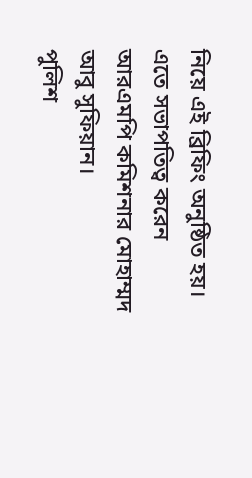নিয়ে এই ব্রিফিং অনুষ্ঠিত হয়। এতে সভাপতিত্ব করেন আরএমপি কমিশনার মোহাম্মদ আবু সুফিয়ান।
পুলিশ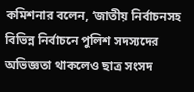কমিশনার বলেন, ‘জাতীয় নির্বাচনসহ বিভিন্ন নির্বাচনে পুলিশ সদস্যদের অভিজ্ঞতা থাকলেও ছাত্র সংসদ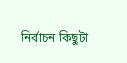নির্বাচন কিছুটা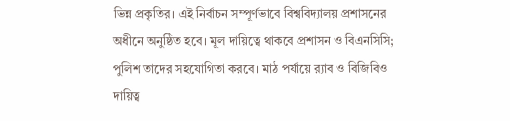ভিন্ন প্রকৃতির। এই নির্বাচন সম্পূর্ণভাবে বিশ্ববিদ্যালয় প্রশাসনের অধীনে অনুষ্ঠিত হবে। মূল দায়িত্বে থাকবে প্রশাসন ও বিএনসিসি; পুলিশ তাদের সহযোগিতা করবে। মাঠ পর্যায়ে র‌্যাব ও বিজিবিও দায়িত্ব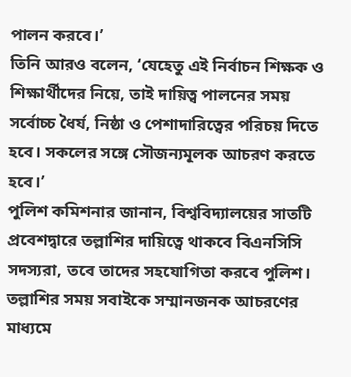পালন করবে।’
তিনি আরও বলেন, ‘যেহেতু এই নির্বাচন শিক্ষক ও শিক্ষার্থীদের নিয়ে, তাই দায়িত্ব পালনের সময় সর্বোচ্চ ধৈর্য, নিষ্ঠা ও পেশাদারিত্বের পরিচয় দিতে হবে। সকলের সঙ্গে সৌজন্যমূলক আচরণ করতে হবে।’
পুলিশ কমিশনার জানান, বিশ্ববিদ্যালয়ের সাতটি প্রবেশদ্বারে তল্লাশির দায়িত্বে থাকবে বিএনসিসি সদস্যরা, তবে তাদের সহযোগিতা করবে পুলিশ। তল্লাশির সময় সবাইকে সম্মানজনক আচরণের মাধ্যমে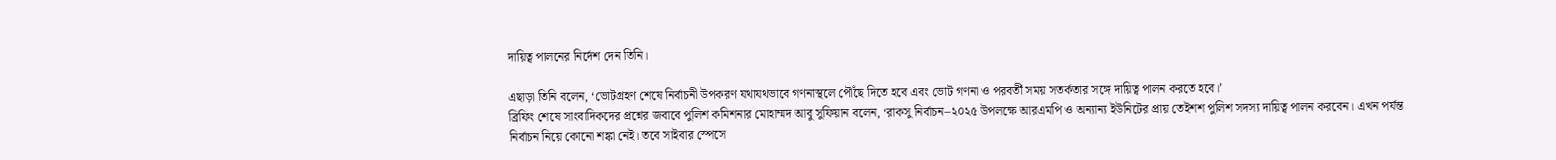দায়িত্ব পালনের নির্দেশ দেন তিনি।

এছাড়া তিনি বলেন, ‘ভোটগ্রহণ শেষে নির্বাচনী উপকরণ যথাযথভাবে গণনাস্থলে পৌঁছে দিতে হবে এবং ভোট গণনা ও পরবর্তী সময় সতর্কতার সঙ্গে দায়িত্ব পালন করতে হবে।’
ব্রিফিং শেষে সাংবাদিকদের প্রশ্নের জবাবে পুলিশ কমিশনার মোহাম্মদ আবু সুফিয়ান বলেন, ‘রাকসু নির্বাচন–২০২৫ উপলক্ষে আরএমপি ও অন্যান্য ইউনিটের প্রায় তেইশশ পুলিশ সদস্য দায়িত্ব পালন করবেন। এখন পর্যন্ত নির্বাচন নিয়ে কোনো শঙ্কা নেই। তবে সাইবার স্পেসে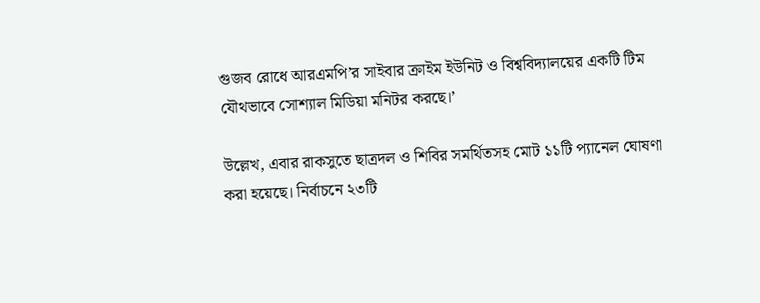গুজব রোধে আরএমপি’র সাইবার ক্রাইম ইউনিট ও বিশ্ববিদ্যালয়ের একটি টিম যৌথভাবে সোশ্যাল মিডিয়া মনিটর করছে।’

উল্লেখ, এবার রাকসুতে ছাত্রদল ও শিবির সমর্থিতসহ মোট ১১টি প্যানেল ঘোষণা করা হয়েছে। নির্বাচনে ২৩টি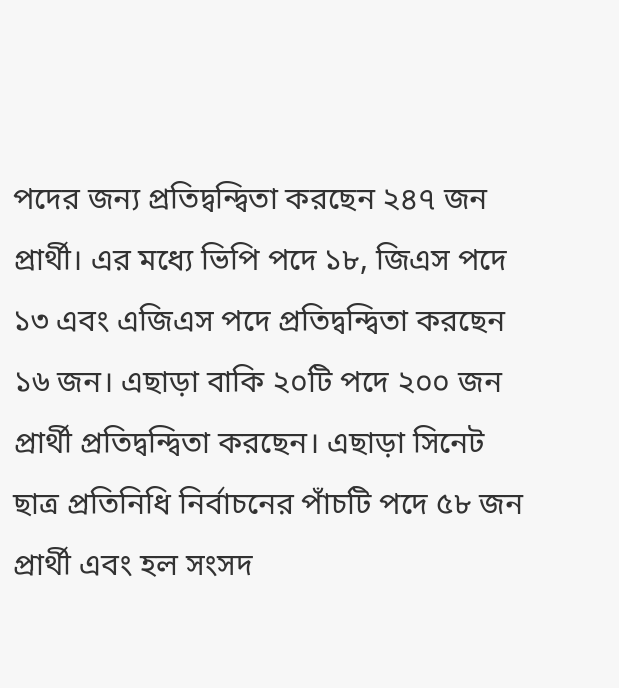পদের জন্য প্রতিদ্বন্দ্বিতা করছেন ২৪৭ জন প্রার্থী। এর মধ্যে ভিপি পদে ১৮, জিএস পদে ১৩ এবং এজিএস পদে প্রতিদ্বন্দ্বিতা করছেন ১৬ জন। এছাড়া বাকি ২০টি পদে ২০০ জন প্রার্থী প্রতিদ্বন্দ্বিতা করছেন। এছাড়া সিনেট ছাত্র প্রতিনিধি নির্বাচনের পাঁচটি পদে ৫৮ জন প্রার্থী এবং হল সংসদ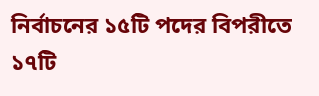নির্বাচনের ১৫টি পদের বিপরীতে ১৭টি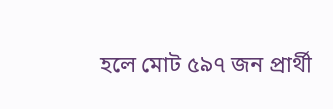হলে মোট ৫৯৭ জন প্রার্থী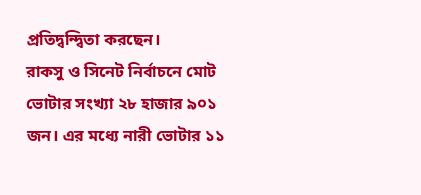প্রতিদ্বন্দ্বিতা করছেন।
রাকসু ও সিনেট নির্বাচনে মোট ভোটার সংখ্যা ২৮ হাজার ৯০১ জন। এর মধ্যে নারী ভোটার ১১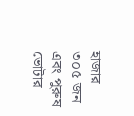হাজার ৩০৫ জন এবং পুরুষ ভোটার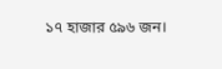১৭ হাজার ৫৯৬ জন।